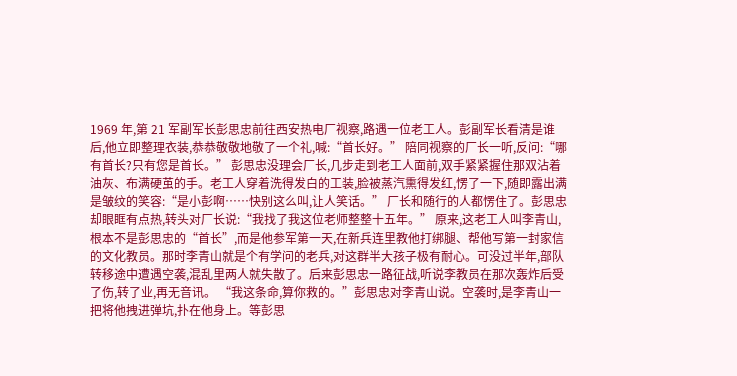1969 年,第 21 军副军长彭思忠前往西安热电厂视察,路遇一位老工人。彭副军长看清是谁后,他立即整理衣装,恭恭敬敬地敬了一个礼,喊:“首长好。” 陪同视察的厂长一听,反问:“哪有首长?只有您是首长。” 彭思忠没理会厂长,几步走到老工人面前,双手紧紧握住那双沾着油灰、布满硬茧的手。老工人穿着洗得发白的工装,脸被蒸汽熏得发红,愣了一下,随即露出满是皱纹的笑容:“是小彭啊……快别这么叫,让人笑话。” 厂长和随行的人都愣住了。彭思忠却眼眶有点热,转头对厂长说:“我找了我这位老师整整十五年。” 原来,这老工人叫李青山,根本不是彭思忠的“首长”,而是他参军第一天,在新兵连里教他打绑腿、帮他写第一封家信的文化教员。那时李青山就是个有学问的老兵,对这群半大孩子极有耐心。可没过半年,部队转移途中遭遇空袭,混乱里两人就失散了。后来彭思忠一路征战,听说李教员在那次轰炸后受了伤,转了业,再无音讯。 “我这条命,算你救的。”彭思忠对李青山说。空袭时,是李青山一把将他拽进弹坑,扑在他身上。等彭思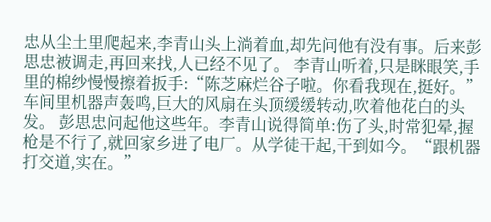忠从尘土里爬起来,李青山头上淌着血,却先问他有没有事。后来彭思忠被调走,再回来找,人已经不见了。 李青山听着,只是眯眼笑,手里的棉纱慢慢擦着扳手:“陈芝麻烂谷子啦。你看我现在,挺好。”车间里机器声轰鸣,巨大的风扇在头顶缓缓转动,吹着他花白的头发。 彭思忠问起他这些年。李青山说得简单:伤了头,时常犯晕,握枪是不行了,就回家乡进了电厂。从学徒干起,干到如今。“跟机器打交道,实在。”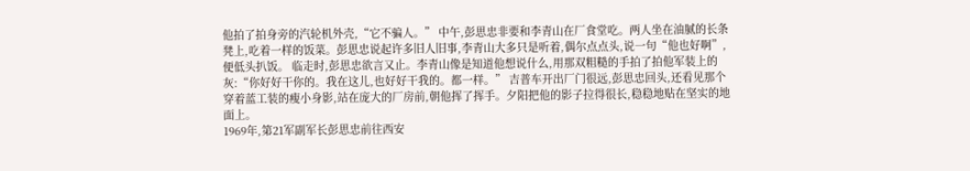他拍了拍身旁的汽轮机外壳,“它不骗人。” 中午,彭思忠非要和李青山在厂食堂吃。两人坐在油腻的长条凳上,吃着一样的饭菜。彭思忠说起许多旧人旧事,李青山大多只是听着,偶尔点点头,说一句“他也好啊”,便低头扒饭。 临走时,彭思忠欲言又止。李青山像是知道他想说什么,用那双粗糙的手拍了拍他军装上的灰:“你好好干你的。我在这儿,也好好干我的。都一样。” 吉普车开出厂门很远,彭思忠回头,还看见那个穿着蓝工装的瘦小身影,站在庞大的厂房前,朝他挥了挥手。夕阳把他的影子拉得很长,稳稳地贴在坚实的地面上。
1969年,第21军副军长彭思忠前往西安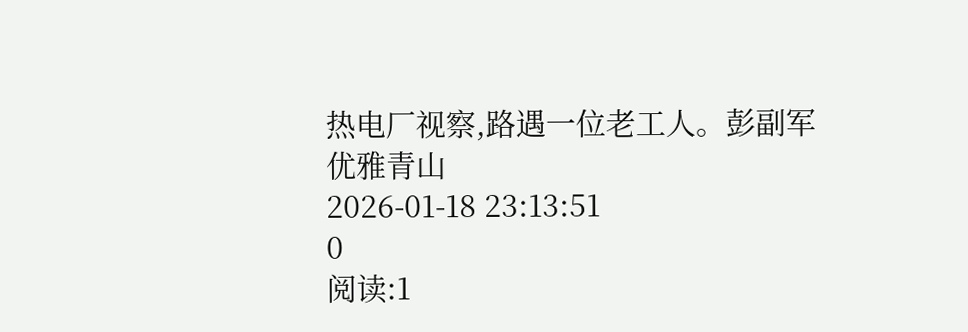热电厂视察,路遇一位老工人。彭副军
优雅青山
2026-01-18 23:13:51
0
阅读:1